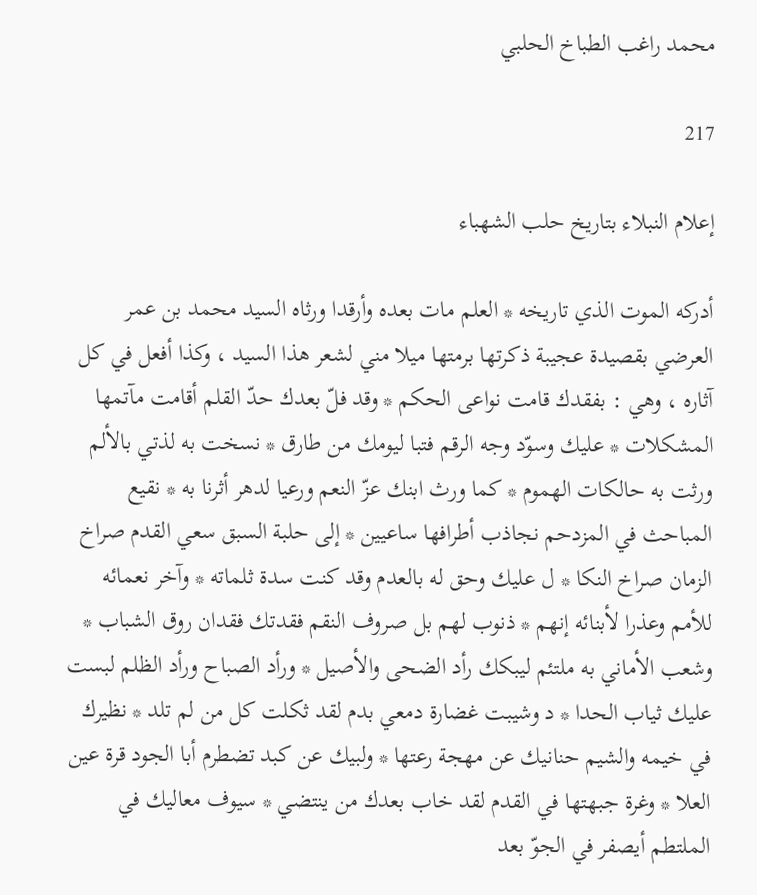محمد راغب الطباخ الحلبي

217

إعلام النبلاء بتاريخ حلب الشهباء

أدركه الموت الذي تاريخه * العلم مات بعده وأرقدا ورثاه السيد محمد بن عمر العرضي بقصيدة عجيبة ذكرتها برمتها ميلا مني لشعر هذا السيد ، وكذا أفعل في كل آثاره ، وهي : بفقدك قامت نواعى الحكم * وقد فلّ بعدك حدّ القلم أقامت مآتمها المشكلات * عليك وسوّد وجه الرقم فتبا ليومك من طارق * نسخت به لذتي بالألم ورثت به حالكات الهموم * كما ورث ابنك عزّ النعم ورعيا لدهر أثرنا به * نقيع المباحث في المزدحم نجاذب أطرافها ساعيين * إلى حلبة السبق سعي القدم صراخ الزمان صراخ النكا * ل عليك وحق له بالعدم وقد كنت سدة ثلماته * وآخر نعمائه للأمم وعذرا لأبنائه إنهم * ذنوب لهم بل صروف النقم فقدتك فقدان روق الشباب * وشعب الأماني به ملتئم ليبكك رأد الضحى والأصيل * ورأد الصباح ورأد الظلم لبست عليك ثياب الحدا * د وشيبت غضارة دمعي بدم لقد ثكلت كل من لم تلد * نظيرك في خيمه والشيم حنانيك عن مهجة رعتها * ولبيك عن كبد تضطرم أبا الجود قرة عين العلا * وغرة جبهتها في القدم لقد خاب بعدك من ينتضي * سيوف معاليك في الملتطم أيصفر في الجوّ بعد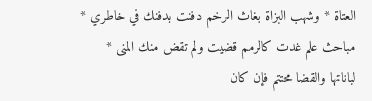العتاة * وشهب البزاة بغاث الرخم دفنت بدفنك في خاطري * مباحث علم غدت كالرمم قضيت ولم تقض منك المنى * لباناتها والقضا محتتم فإن كان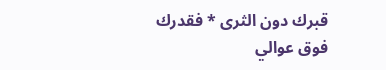قبرك دون الثرى * فقدرك فوق عوالي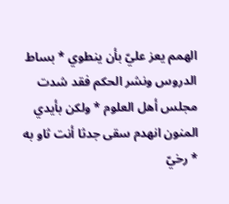الهمم يعز عليّ بأن ينطوي * بساط الدروس ونشر الحكم فقد شدت مجلس أهل العلوم * ولكن بأيدي المنون انهدم سقى جدثا أنت ثاو به * رخيّ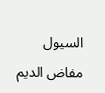السيول مفاض الديم